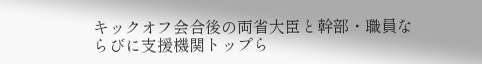キックオフ会合後の両省大臣と幹部・職員ならびに支援機関トップら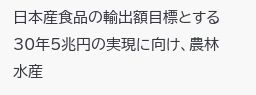日本産食品の輸出額目標とする30年5兆円の実現に向け、農林水産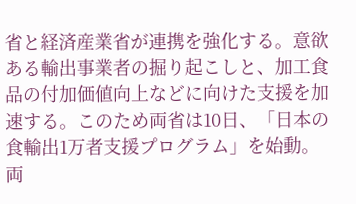省と経済産業省が連携を強化する。意欲ある輸出事業者の掘り起こしと、加工食品の付加価値向上などに向けた支援を加速する。このため両省は10日、「日本の食輸出1万者支援プログラム」を始動。両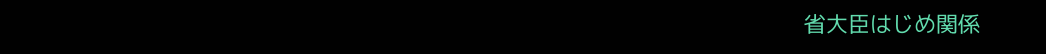省大臣はじめ関係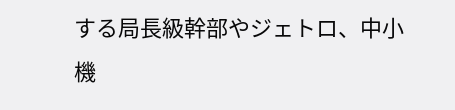する局長級幹部やジェトロ、中小機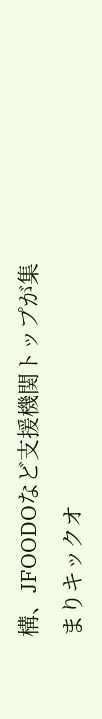構、JFOODOなど支援機関トップが集まりキックオ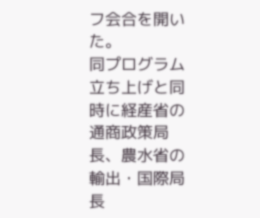フ会合を開いた。
同プログラム立ち上げと同時に経産省の通商政策局長、農水省の輸出・国際局長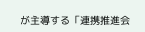が主導する「連携推進会